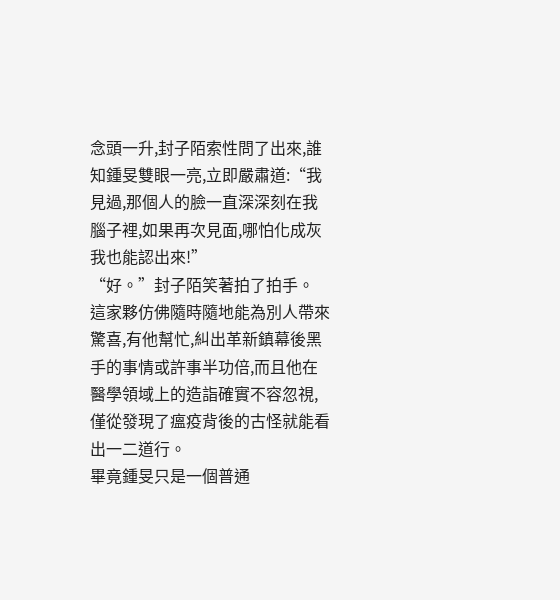念頭一升,封子陌索性問了出來,誰知鍾旻雙眼一亮,立即嚴肅道:“我見過,那個人的臉一直深深刻在我腦子裡,如果再次見面,哪怕化成灰我也能認出來!”
“好。”封子陌笑著拍了拍手。
這家夥仿佛隨時隨地能為別人帶來驚喜,有他幫忙,糾出革新鎮幕後黑手的事情或許事半功倍,而且他在醫學領域上的造詣確實不容忽視,僅從發現了瘟疫背後的古怪就能看出一二道行。
畢竟鍾旻只是一個普通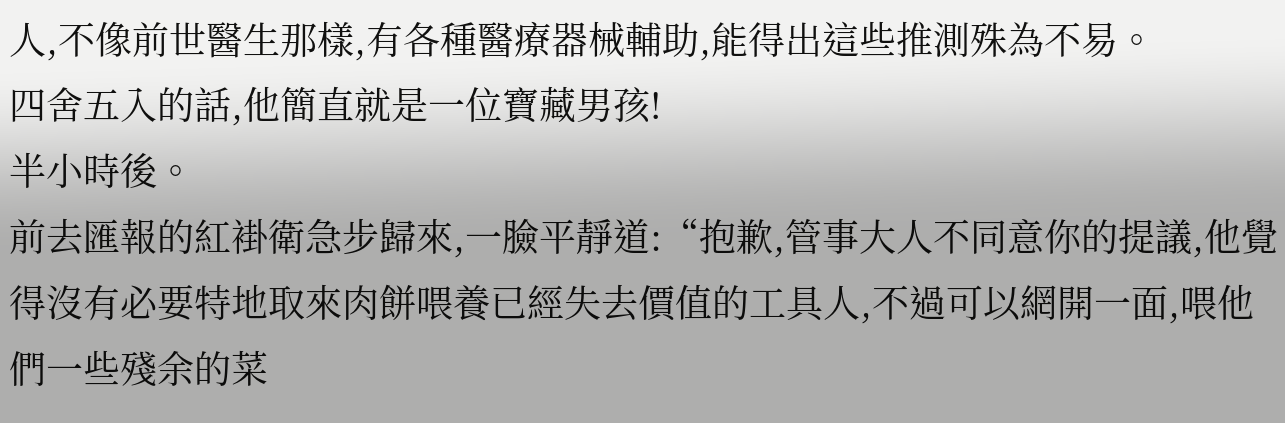人,不像前世醫生那樣,有各種醫療器械輔助,能得出這些推測殊為不易。
四舍五入的話,他簡直就是一位寶藏男孩!
半小時後。
前去匯報的紅褂衛急步歸來,一臉平靜道:“抱歉,管事大人不同意你的提議,他覺得沒有必要特地取來肉餅喂養已經失去價值的工具人,不過可以網開一面,喂他們一些殘余的菜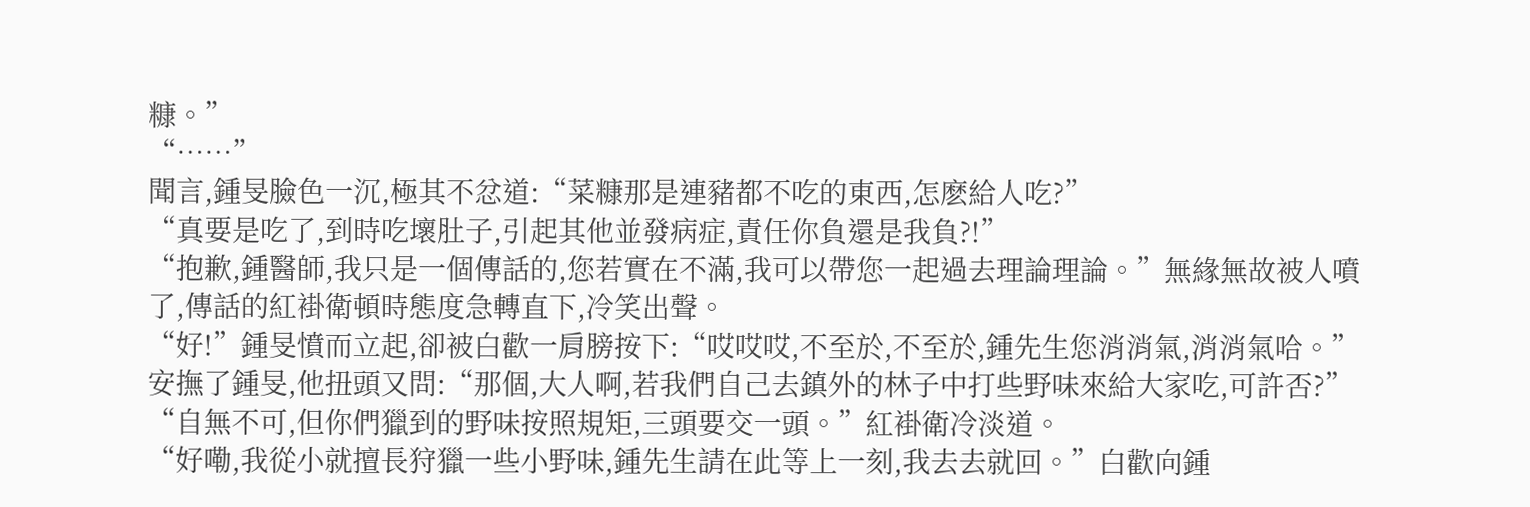糠。”
“……”
聞言,鍾旻臉色一沉,極其不忿道:“菜糠那是連豬都不吃的東西,怎麽給人吃?”
“真要是吃了,到時吃壞肚子,引起其他並發病症,責任你負還是我負?!”
“抱歉,鍾醫師,我只是一個傳話的,您若實在不滿,我可以帶您一起過去理論理論。”無緣無故被人噴了,傳話的紅褂衛頓時態度急轉直下,冷笑出聲。
“好!”鍾旻憤而立起,卻被白歡一肩膀按下:“哎哎哎,不至於,不至於,鍾先生您消消氣,消消氣哈。”
安撫了鍾旻,他扭頭又問:“那個,大人啊,若我們自己去鎮外的林子中打些野味來給大家吃,可許否?”
“自無不可,但你們獵到的野味按照規矩,三頭要交一頭。”紅褂衛冷淡道。
“好嘞,我從小就擅長狩獵一些小野味,鍾先生請在此等上一刻,我去去就回。”白歡向鍾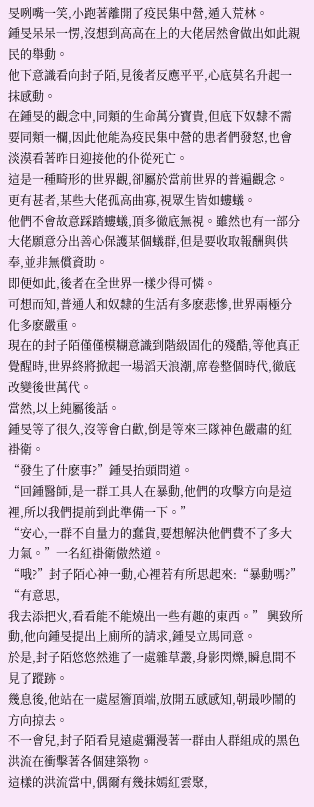旻咧嘴一笑,小跑著離開了疫民集中營,遁入荒林。
鍾旻呆呆一愣,沒想到高高在上的大佬居然會做出如此親民的舉動。
他下意識看向封子陌,見後者反應平平,心底莫名升起一抹感動。
在鍾旻的觀念中,同類的生命萬分寶貴,但底下奴隸不需要同類一欄,因此他能為疫民集中營的患者們發怒,也會淡漠看著昨日迎接他的仆從死亡。
這是一種畸形的世界觀,卻屬於當前世界的普遍觀念。
更有甚者,某些大佬孤高曲寡,視眾生皆如螻蟻。
他們不會故意踩踏螻蟻,頂多徹底無視。雖然也有一部分大佬願意分出善心保護某個蟻群,但是要收取報酬與供奉,並非無償資助。
即便如此,後者在全世界一樣少得可憐。
可想而知,普通人和奴隸的生活有多麽悲慘,世界兩極分化多麽嚴重。
現在的封子陌僅僅模糊意識到階級固化的殘酷,等他真正覺醒時,世界終將掀起一場滔天浪潮,席卷整個時代,徹底改變後世萬代。
當然,以上純屬後話。
鍾旻等了很久,沒等會白歡,倒是等來三隊神色嚴肅的紅褂衛。
“發生了什麽事?”鍾旻抬頭問道。
“回鍾醫師,是一群工具人在暴動,他們的攻擊方向是這裡,所以我們提前到此準備一下。”
“安心,一群不自量力的蠢貨,要想解決他們費不了多大力氣。”一名紅褂衛傲然道。
“哦?”封子陌心神一動,心裡若有所思起來:“暴動嗎?”
“有意思,
我去添把火,看看能不能燒出一些有趣的東西。” 興致所動,他向鍾旻提出上廁所的請求,鍾旻立馬同意。
於是,封子陌悠悠然進了一處雜草叢,身影閃爍,瞬息間不見了蹤跡。
幾息後,他站在一處屋簷頂端,放開五感感知,朝最吵鬧的方向掠去。
不一會兒,封子陌看見遠處彌漫著一群由人群組成的黑色洪流在衝擊著各個建築物。
這樣的洪流當中,偶爾有幾抹嫣紅雲聚,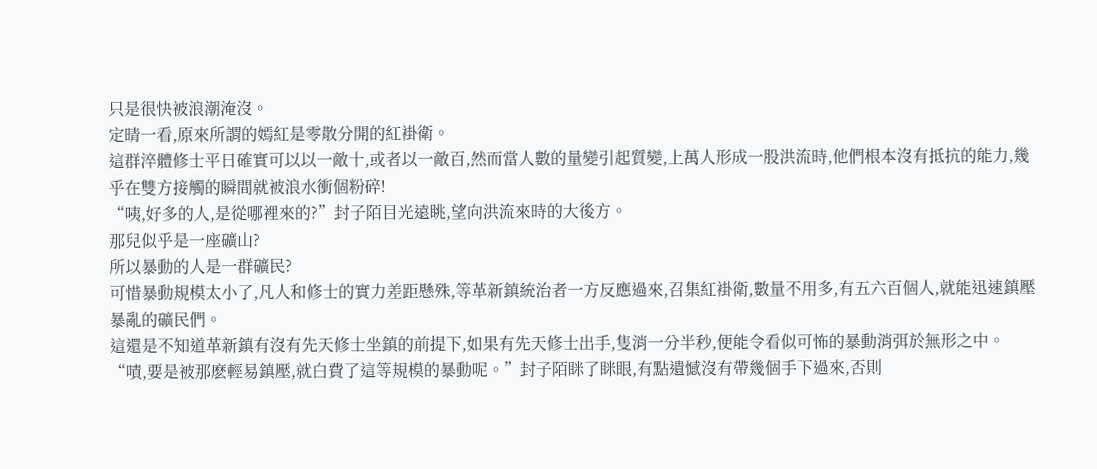只是很快被浪潮淹沒。
定晴一看,原來所謂的嫣紅是零散分開的紅褂衛。
這群淬體修士平日確實可以以一敵十,或者以一敵百,然而當人數的量變引起質變,上萬人形成一股洪流時,他們根本沒有抵抗的能力,幾乎在雙方接觸的瞬間就被浪水衝個粉碎!
“咦,好多的人,是從哪裡來的?”封子陌目光遠眺,望向洪流來時的大後方。
那兒似乎是一座礦山?
所以暴動的人是一群礦民?
可惜暴動規模太小了,凡人和修士的實力差距懸殊,等革新鎮統治者一方反應過來,召集紅褂衛,數量不用多,有五六百個人,就能迅速鎮壓暴亂的礦民們。
這還是不知道革新鎮有沒有先天修士坐鎮的前提下,如果有先天修士出手,隻消一分半秒,便能令看似可怖的暴動消弭於無形之中。
“嘖,要是被那麽輕易鎮壓,就白費了這等規模的暴動呢。”封子陌眯了眯眼,有點遺憾沒有帶幾個手下過來,否則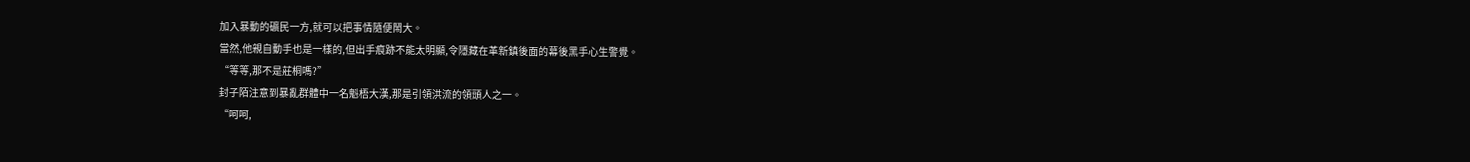加入暴動的礦民一方,就可以把事情隨便鬧大。
當然,他親自動手也是一樣的,但出手痕跡不能太明顯,令隱藏在革新鎮後面的幕後黑手心生警覺。
“等等,那不是莊桐嗎?”
封子陌注意到暴亂群體中一名魁梧大漢,那是引領洪流的領頭人之一。
“呵呵,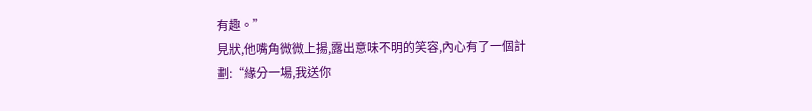有趣。”
見狀,他嘴角微微上揚,露出意味不明的笑容,內心有了一個計劃:“緣分一場,我送你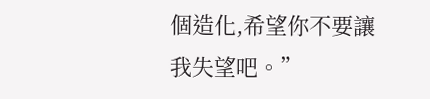個造化,希望你不要讓我失望吧。”